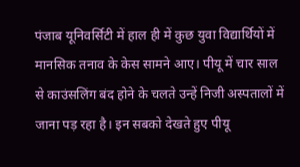पंजाब यूनिवर्सिटी में हाल ही में कुछ युवा विद्यार्थियों में मानसिक तनाव के केस सामने आए। पीयू में चार साल से काउंसलिंग बंद होने के चलते उन्हें निजी अस्पतालों में जाना पड़ रहा है। इन सबको देखते हुए पीयू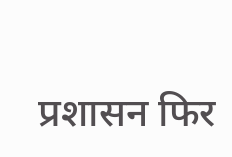प्रशासन फिर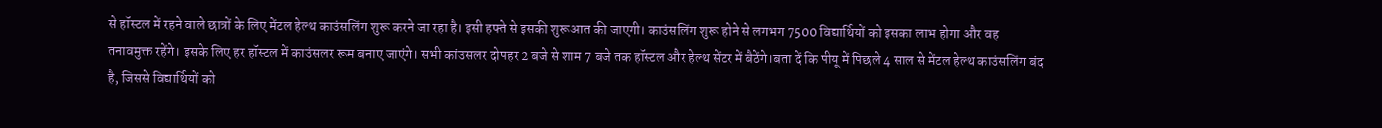से हॉस्टल में रहने वाले छात्रों के लिए मेंटल हेल्थ काउंसलिंग शुरू करने जा रहा है। इसी हफ्ते से इसकी शुरूआत की जाएगी। काउंसलिंग शुरू होने से लगभग 7500 विद्यार्थियों को इसका लाभ होगा और वह तनावमुक्त रहेंगे। इसके लिए हर हॉस्टल में काउंसलर रूम बनाए जाएंगे। सभी कांउसलर दोपहर 2 बजे से शाम 7 बजे तक हॉस्टल और हेल्थ सेंटर में बैठेंगे।बता दें कि पीयू में पिछले 4 साल से मेंटल हेल्थ काउंसलिंग बंद है, जिससे विद्यार्थियों को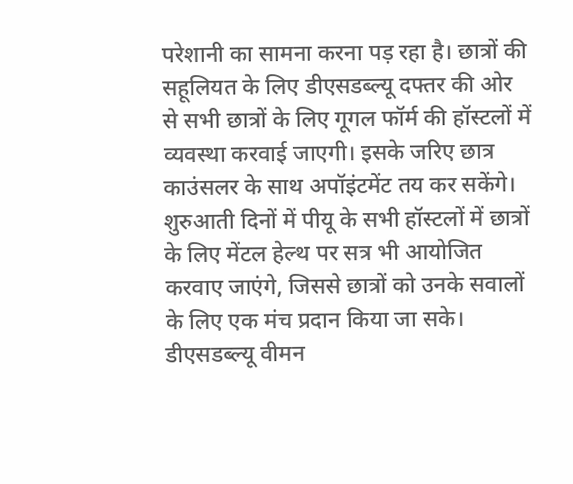परेशानी का सामना करना पड़ रहा है। छात्रों की सहूलियत के लिए डीएसडब्ल्यू दफ्तर की ओर से सभी छात्रों के लिए गूगल फॉर्म की हॉस्टलों में व्यवस्था करवाई जाएगी। इसके जरिए छात्र काउंसलर के साथ अपॉइंटमेंट तय कर सकेंगे।
शुरुआती दिनों में पीयू के सभी हॉस्टलों में छात्रों के लिए मेंटल हेल्थ पर सत्र भी आयोजित करवाए जाएंगे, जिससे छात्रों को उनके सवालों के लिए एक मंच प्रदान किया जा सके।
डीएसडब्ल्यू वीमन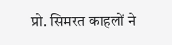प्रो. सिमरत काहलों ने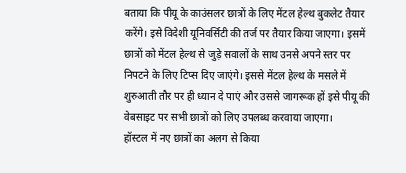बताया कि पीयू के काउंसलर छात्रों के लिए मेंटल हेल्थ बुकलेट तैयार करेंगे। इसे विदेशी यूनिवर्सिटी की तर्ज पर तैयार किया जाएगा। इसमें छात्रों को मेंटल हेल्थ से जुड़े सवालों के साथ उनसे अपने स्तर पर निपटने के लिए टिप्स दिए जाएंगे। इससे मेंटल हेल्थ के मसले में शुरुआती तौर पर ही ध्यान दे पाएं और उससे जागरूक हों इसे पीयू की वेबसाइट पर सभी छात्रों को लिए उपलब्ध करवाया जाएगा।
हॉस्टल में नए छात्रों का अलग से किया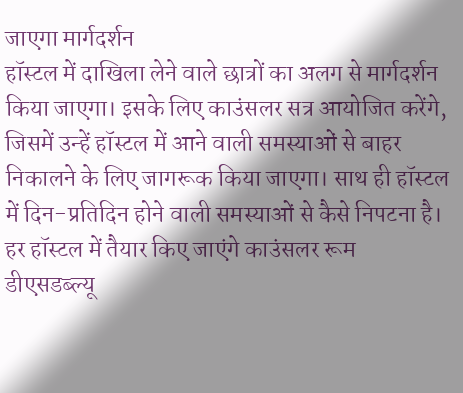जाएगा मार्गदर्शन
हॉस्टल में दाखिला लेने वाले छात्रों का अलग से मार्गदर्शन किया जाएगा। इसके लिए काउंसलर सत्र आयोजित करेंगे, जिसमें उन्हें हॉस्टल में आने वाली समस्याओं से बाहर निकालने के लिए जागरूक किया जाएगा। साथ ही हॉस्टल में दिन-प्रतिदिन होने वाली समस्याओं से कैसे निपटना है।
हर हॉस्टल में तैयार किए जाएंगे काउंसलर रूम
डीएसडब्ल्यू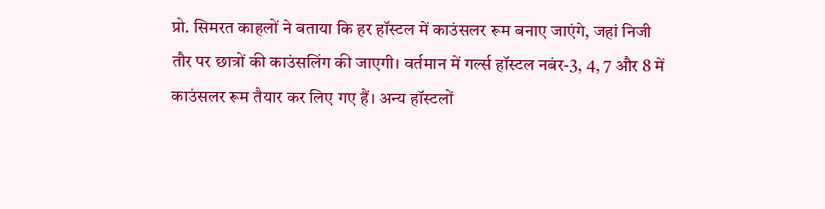प्रो. सिमरत काहलों ने बताया कि हर हॉस्टल में काउंसलर रूम बनाए जाएंगे, जहां निजी तौर पर छात्रों की काउंसलिंग की जाएगी। वर्तमान में गर्ल्स हॉस्टल नबंर-3, 4, 7 और 8 में काउंसलर रूम तैयार कर लिए गए हैं। अन्य हॉस्टलों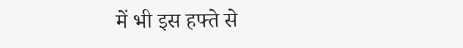में भी इस हफ्ते से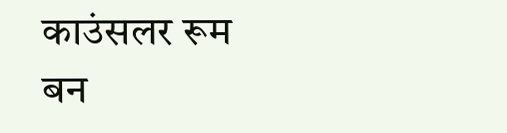काउंसलर रूम बन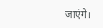जाएंगे।